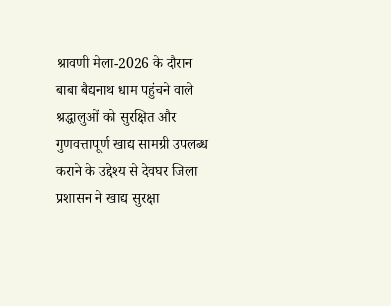श्रावणी मेला-2026 के दौरान बाबा बैद्यनाथ धाम पहुंचने वाले श्रद्धालुओं को सुरक्षित और गुणवत्तापूर्ण खाद्य सामग्री उपलब्ध कराने के उद्देश्य से देवघर जिला प्रशासन ने खाद्य सुरक्षा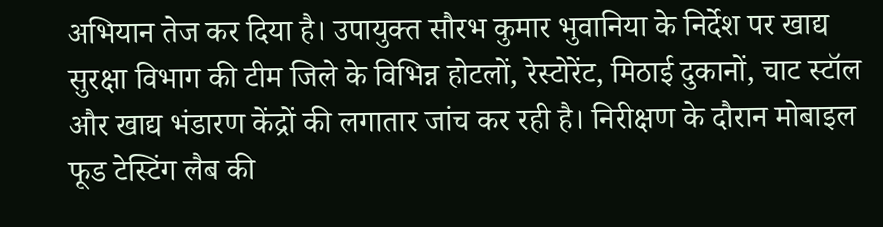अभियान तेज कर दिया है। उपायुक्त सौरभ कुमार भुवानिया के निर्देश पर खाद्य सुरक्षा विभाग की टीम जिले के विभिन्न होटलों, रेस्टोरेंट, मिठाई दुकानों, चाट स्टॉल और खाद्य भंडारण केंद्रों की लगातार जांच कर रही है। निरीक्षण के दौरान मोबाइल फूड टेस्टिंग लैब की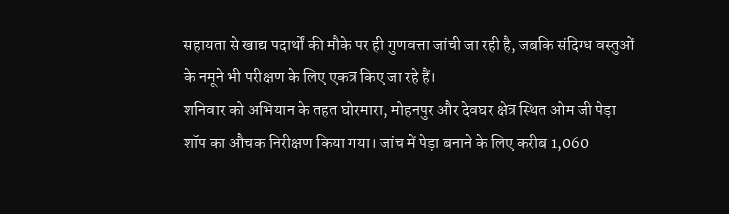सहायता से खाद्य पदार्थों की मौके पर ही गुणवत्ता जांची जा रही है, जबकि संदिग्ध वस्तुओं के नमूने भी परीक्षण के लिए एकत्र किए जा रहे हैं।
शनिवार को अभियान के तहत घोरमारा, मोहनपुर और देवघर क्षेत्र स्थित ओम जी पेड़ा शॉप का औचक निरीक्षण किया गया। जांच में पेड़ा बनाने के लिए करीब 1,060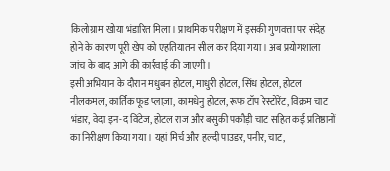किलोग्राम खोया भंडारित मिला। प्राथमिक परीक्षण में इसकी गुणवत्ता पर संदेह होने के कारण पूरी खेप को एहतियातन सील कर दिया गया। अब प्रयोगशाला जांच के बाद आगे की कार्रवाई की जाएगी।
इसी अभियान के दौरान मधुबन होटल, माधुरी होटल, सिंध होटल, होटल नीलकमल, कार्तिक फूड प्लाज़ा, कामधेनु होटल, रूफ टॉप रेस्टोरेंट, विक्रम चाट भंडार, वेदा इन-द विंटेज, होटल राज और बसुकी पकौड़ी चाट सहित कई प्रतिष्ठानों का निरीक्षण किया गया। यहां मिर्च और हल्दी पाउडर, पनीर, चाट,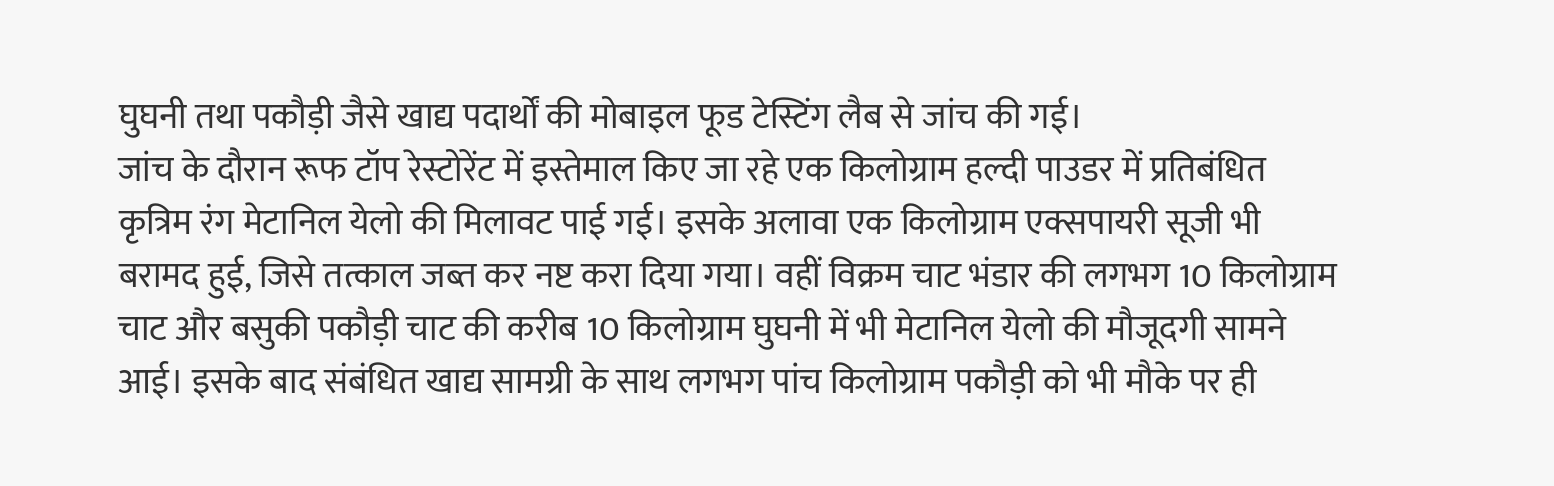घुघनी तथा पकौड़ी जैसे खाद्य पदार्थों की मोबाइल फूड टेस्टिंग लैब से जांच की गई।
जांच के दौरान रूफ टॉप रेस्टोरेंट में इस्तेमाल किए जा रहे एक किलोग्राम हल्दी पाउडर में प्रतिबंधित कृत्रिम रंग मेटानिल येलो की मिलावट पाई गई। इसके अलावा एक किलोग्राम एक्सपायरी सूजी भी बरामद हुई, जिसे तत्काल जब्त कर नष्ट करा दिया गया। वहीं विक्रम चाट भंडार की लगभग 10 किलोग्राम चाट और बसुकी पकौड़ी चाट की करीब 10 किलोग्राम घुघनी में भी मेटानिल येलो की मौजूदगी सामने आई। इसके बाद संबंधित खाद्य सामग्री के साथ लगभग पांच किलोग्राम पकौड़ी को भी मौके पर ही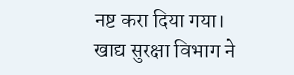नष्ट करा दिया गया।
खाद्य सुरक्षा विभाग ने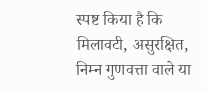स्पष्ट किया है कि मिलावटी, असुरक्षित, निम्न गुणवत्ता वाले या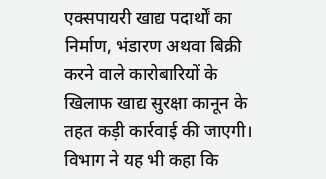एक्सपायरी खाद्य पदार्थों का निर्माण, भंडारण अथवा बिक्री करने वाले कारोबारियों के खिलाफ खाद्य सुरक्षा कानून के तहत कड़ी कार्रवाई की जाएगी। विभाग ने यह भी कहा कि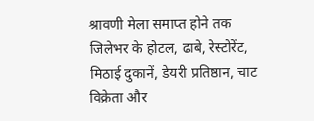श्रावणी मेला समाप्त होने तक जिलेभर के होटल, ढाबे, रेस्टोरेंट, मिठाई दुकानें, डेयरी प्रतिष्ठान, चाट विक्रेता और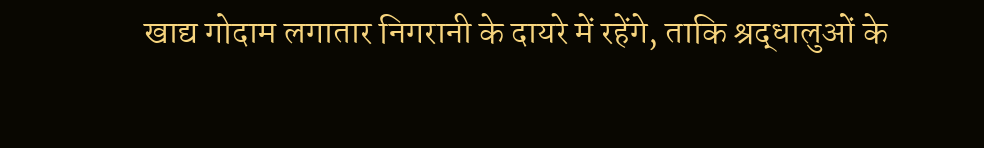खाद्य गोदाम लगातार निगरानी के दायरे में रहेंगे, ताकि श्रद्धालुओं के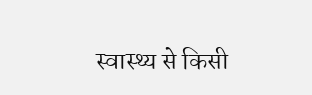स्वास्थ्य से किसी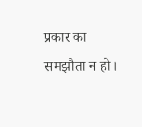प्रकार का समझौता न हो।